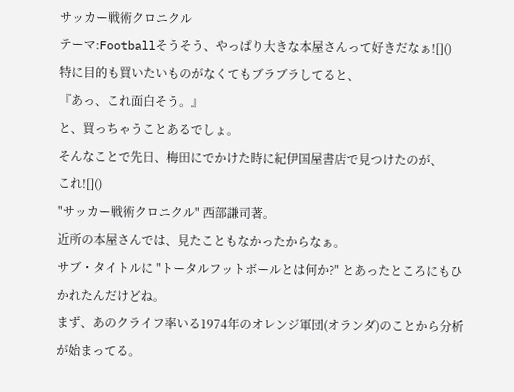サッカー戦術クロニクル
テーマ:Footballそうそう、やっぱり大きな本屋さんって好きだなぁ![]()
特に目的も買いたいものがなくてもブラブラしてると、
『あっ、これ面白そう。』
と、買っちゃうことあるでしょ。
そんなことで先日、梅田にでかけた時に紀伊国屋書店で見つけたのが、
これ![]()
"サッカー戦術クロニクル" 西部謙司著。
近所の本屋さんでは、見たこともなかったからなぁ。
サブ・タイトルに "トータルフットボールとは何か?" とあったところにもひかれたんだけどね。
まず、あのクライフ率いる1974年のオレンジ軍団(オランダ)のことから分析が始まってる。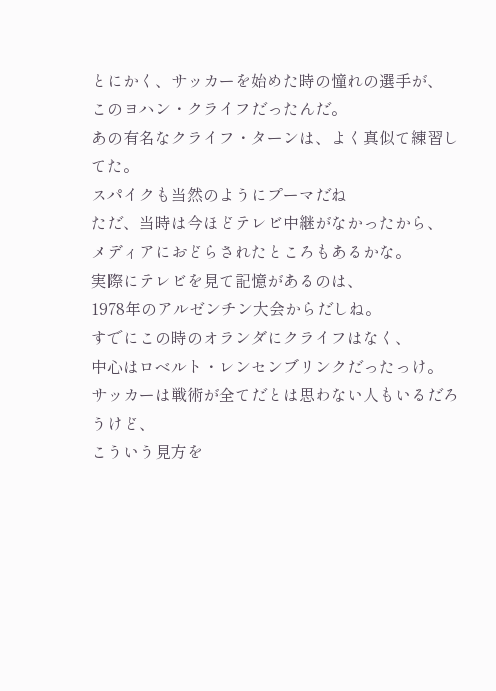とにかく、サッカーを始めた時の憧れの選手が、
このヨハン・クライフだったんだ。
あの有名なクライフ・ターンは、よく真似て練習してた。
スパイクも当然のようにプーマだね
ただ、当時は今ほどテレビ中継がなかったから、
メディアにおどらされたところもあるかな。
実際にテレビを見て記憶があるのは、
1978年のアルゼンチン大会からだしね。
すでにこの時のオランダにクライフはなく、
中心はロベルト・レンセンブリンクだったっけ。
サッカーは戦術が全てだとは思わない人もいるだろうけど、
こういう見方を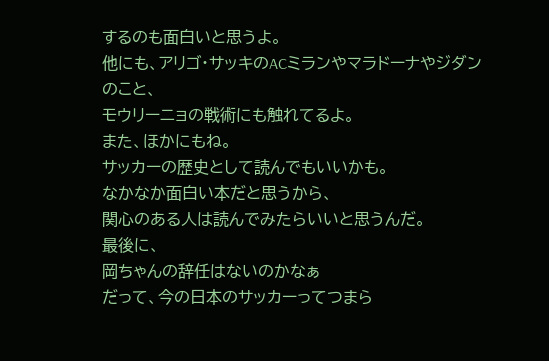するのも面白いと思うよ。
他にも、アリゴ・サッキのACミランやマラドーナやジダンのこと、
モウリーニョの戦術にも触れてるよ。
また、ほかにもね。
サッカーの歴史として読んでもいいかも。
なかなか面白い本だと思うから、
関心のある人は読んでみたらいいと思うんだ。
最後に、
岡ちゃんの辞任はないのかなぁ
だって、今の日本のサッカーってつまら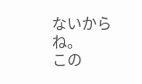ないからね。
この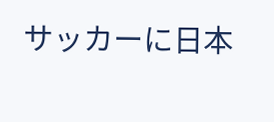サッカーに日本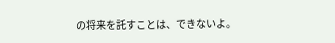の将来を託すことは、できないよ。